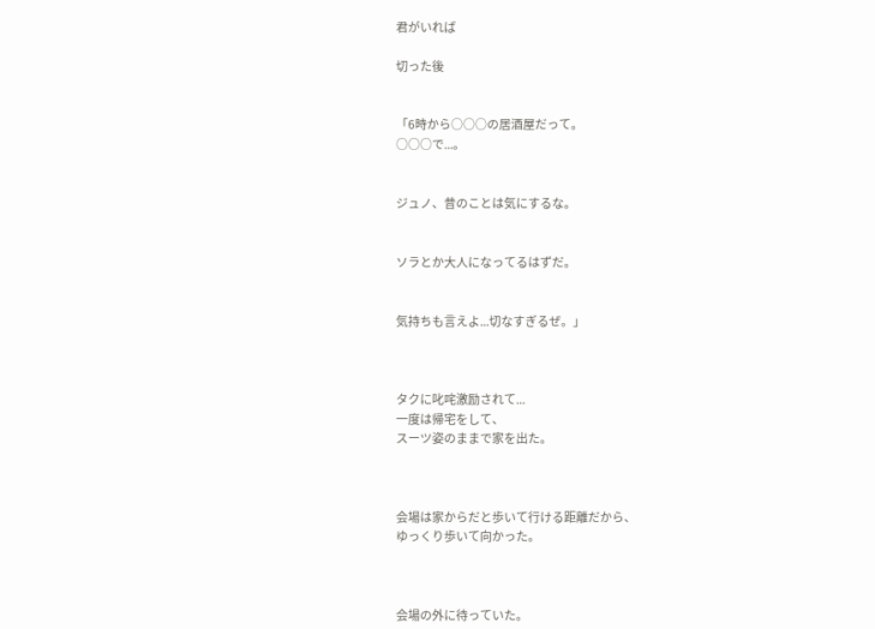君がいれば

切った後


「6時から○○○の居酒屋だって。
○○○で...。


ジュノ、昔のことは気にするな。


ソラとか大人になってるはずだ。


気持ちも言えよ...切なすぎるぜ。」



タクに叱咤激励されて...
一度は帰宅をして、
スーツ姿のままで家を出た。



会場は家からだと歩いて行ける距離だから、
ゆっくり歩いて向かった。



会場の外に待っていた。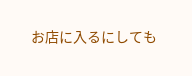お店に入るにしても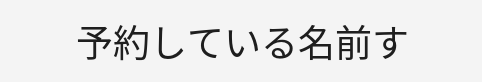予約している名前す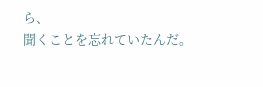ら、
聞くことを忘れていたんだ。